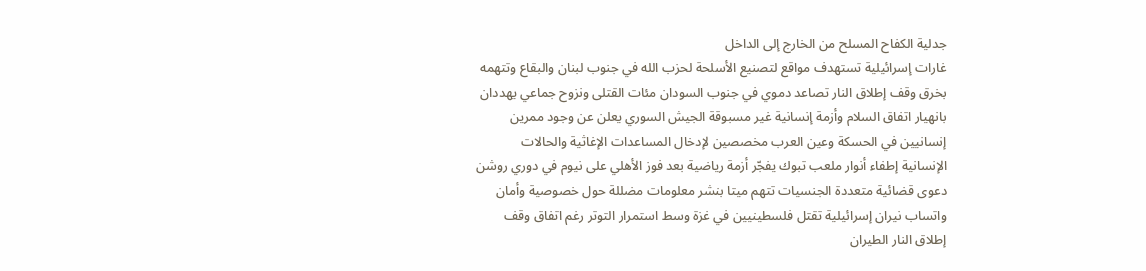جدلية الكفاح المسلح من الخارج إلى الداخل
غارات إسرائيلية تستهدف مواقع لتصنيع الأسلحة لحزب الله في جنوب لبنان والبقاع وتتهمه بخرق وقف إطلاق النار تصاعد دموي في جنوب السودان مئات القتلى ونزوح جماعي يهددان بانهيار اتفاق السلام وأزمة إنسانية غير مسبوقة الجيش السوري يعلن عن وجود ممرين إنسانيين في الحسكة وعين العرب مخصصين لإدخال المساعدات الإغاثية والحالات الإنسانية إطفاء أنوار ملعب تبوك يفجّر أزمة رياضية بعد فوز الأهلي على نيوم في دوري روشن دعوى قضائية متعددة الجنسيات تتهم ميتا بنشر معلومات مضللة حول خصوصية وأمان واتساب نيران إسرائيلية تقتل فلسطينيين في غزة وسط استمرار التوتر رغم اتفاق وقف إطلاق النار الطيران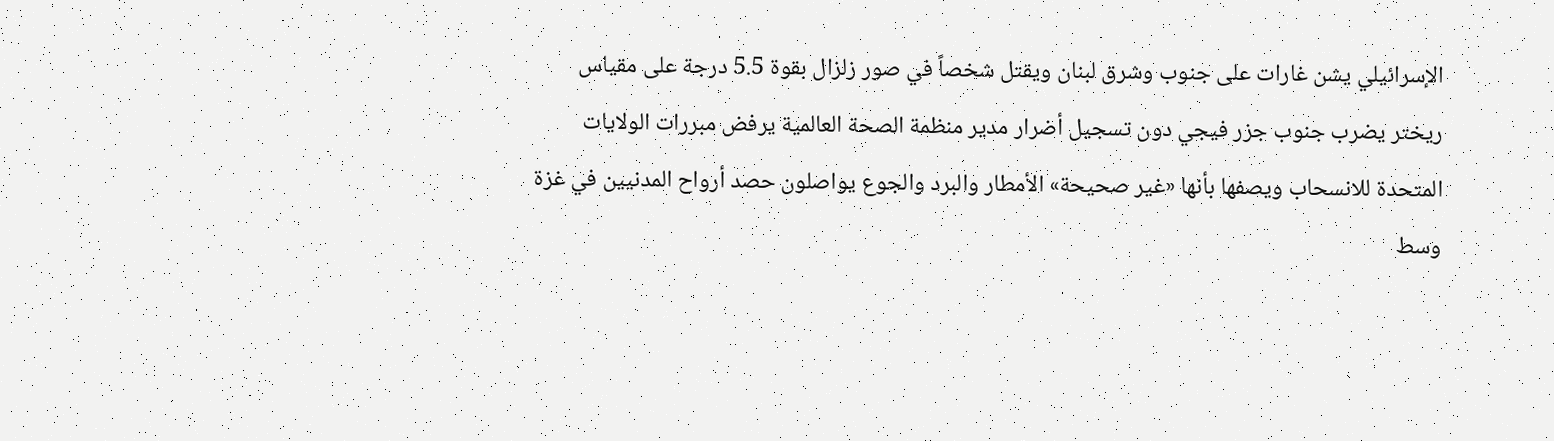الإسرائيلي يشن غارات على جنوب وشرق لبنان ويقتل شخصاً في صور زلزال بقوة 5.5 درجة على مقياس ريختر يضرب جنوب جزر فيجي دون تسجيل أضرار مدير منظمة الصحة العالمية يرفض مبررات الولايات المتحدة للانسحاب ويصفها بأنها «غير صحيحة» الأمطار والبرد والجوع يواصلون حصد أرواح المدنيين في غزة وسط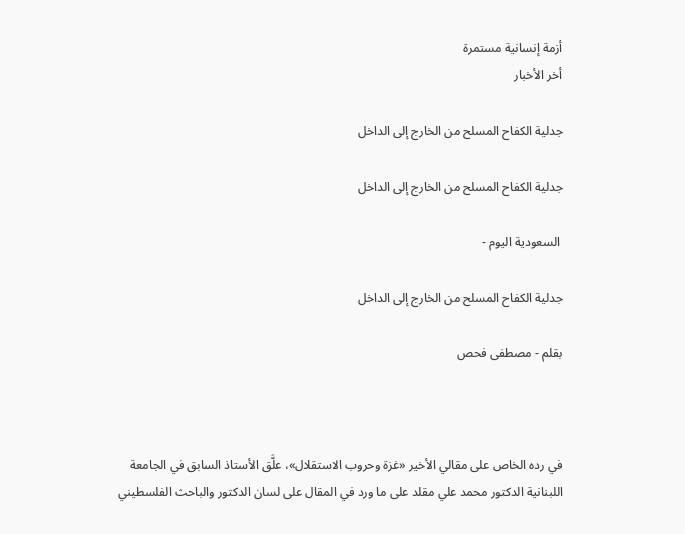أزمة إنسانية مستمرة
أخر الأخبار

جدلية الكفاح المسلح من الخارج إلى الداخل

جدلية الكفاح المسلح من الخارج إلى الداخل

 السعودية اليوم -

جدلية الكفاح المسلح من الخارج إلى الداخل

بقلم - مصطفى فحص



في رده الخاص على مقالي الأخير «غزة وحروب الاستقلال»، علَّق الأستاذ السابق في الجامعة اللبنانية الدكتور محمد علي مقلد على ما ورد في المقال على لسان الدكتور والباحث الفلسطيني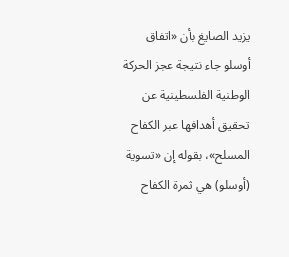يزيد الصايغ بأن «اتفاق أوسلو جاء نتيجة عجز الحركة الوطنية الفلسطينية عن تحقيق أهدافها عبر الكفاح المسلح»، بقوله إن «تسوية (أوسلو) هي ثمرة الكفاح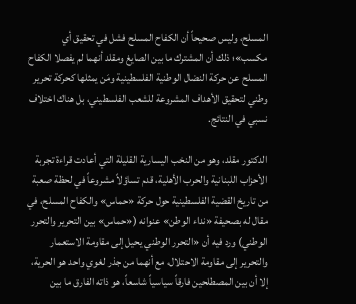المسلح، وليس صحيحاً أن الكفاح المسلح فشل في تحقيق أي مكسب»؛ ذلك أن المشترك ما بين الصايغ ومقلد أنهما لم يفصلا الكفاح المسلح عن حركة النضال الوطنية الفلسطينية ومَن يمثلها كحركة تحرير وطني لتحقيق الأهداف المشروعة للشعب الفلسطيني، بل هناك اختلاف نسبي في النتائج.

الدكتور مقلد، وهو من النخب اليسارية القليلة التي أعادت قراءة تجربة الأحزاب اللبنانية والحرب الأهلية، قدم تساؤلاً مشروعاً في لحظة صعبة من تاريخ القضية الفلسطينية حول حركة «حماس» والكفاح المسلح، في مقال له بصحيفة «نداء الوطن» عنوانه («حماس» بين التحرير والتحرر الوطني) ورد فيه أن «التحرر الوطني يحيل إلى مقاومة الاستعمار والتحرير إلى مقاومة الاحتلال، مع أنهما من جذر لغوي واحد هو الحرية، إلا أن بين المصطلحين فارقاً سياسياً شاسعاً، هو ذاته الفارق ما بين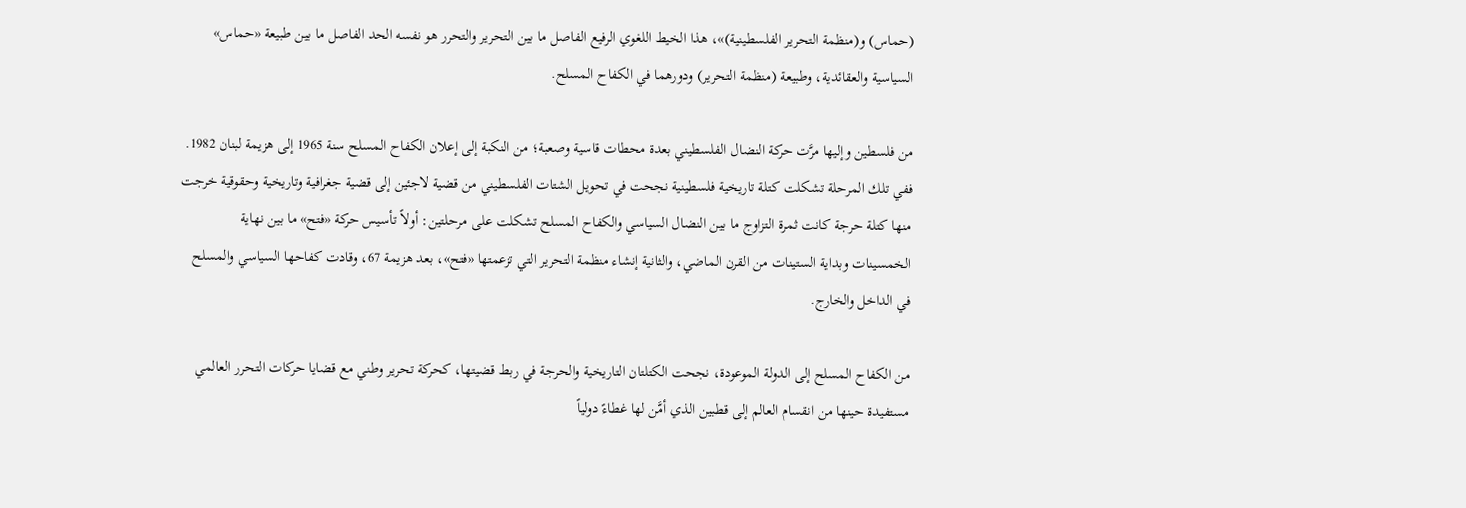(حماس) و(منظمة التحرير الفلسطينية)»، هذا الخيط اللغوي الرفيع الفاصل ما بين التحرير والتحرر هو نفسه الحد الفاصل ما بين طبيعة «حماس» السياسية والعقائدية، وطبيعة (منظمة التحرير) ودورهما في الكفاح المسلح.

من فلسطين وإليها مرَّت حركة النضال الفلسطيني بعدة محطات قاسية وصعبة؛ من النكبة إلى إعلان الكفاح المسلح سنة 1965 إلى هزيمة لبنان 1982. ففي تلك المرحلة تشكلت كتلة تاريخية فلسطينية نجحت في تحويل الشتات الفلسطيني من قضية لاجئين إلى قضية جغرافية وتاريخية وحقوقية خرجت منها كتلة حرجة كانت ثمرة التزاوج ما بين النضال السياسي والكفاح المسلح تشكلت على مرحلتين: أولاً تأسيس حركة «فتح» ما بين نهاية الخمسينات وبداية الستينات من القرن الماضي، والثانية إنشاء منظمة التحرير التي تزعمتها «فتح»، بعد هزيمة 67، وقادت كفاحها السياسي والمسلح في الداخل والخارج.

من الكفاح المسلح إلى الدولة الموعودة، نجحت الكتلتان التاريخية والحرجة في ربط قضيتها، كحركة تحرير وطني مع قضايا حركات التحرر العالمي مستفيدة حينها من انقسام العالم إلى قطبين الذي أمَّن لها غطاءً دولياً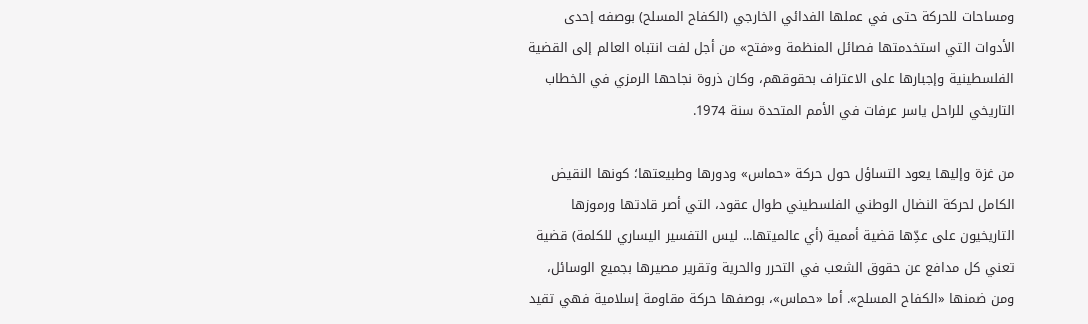ومساحات للحركة حتى في عملها الفدائي الخارجي (الكفاح المسلح) بوصفه إحدى الأدوات التي استخدمتها فصائل المنظمة و«فتح» من أجل لفت انتباه العالم إلى القضية الفلسطينية وإجبارها على الاعتراف بحقوقهم، وكان ذروة نجاحها الرمزي في الخطاب التاريخي للراحل ياسر عرفات في الأمم المتحدة سنة 1974.

من غزة وإليها يعود التساؤل حول حركة «حماس» ودورها وطبيعتها؛ كونها النقيض الكامل لحركة النضال الوطني الفلسطيني طوال عقود، التي أصر قادتها ورموزها التاريخيون على عدِّها قضية أممية (أي عالميتها... ليس التفسير اليساري للكلمة) قضية تعني كل مدافع عن حقوق الشعب في التحرر والحرية وتقرير مصيرها بجميع الوسائل، ومن ضمنها «الكفاح المسلح». أما «حماس»، بوصفها حركة مقاومة إسلامية فهي تقيد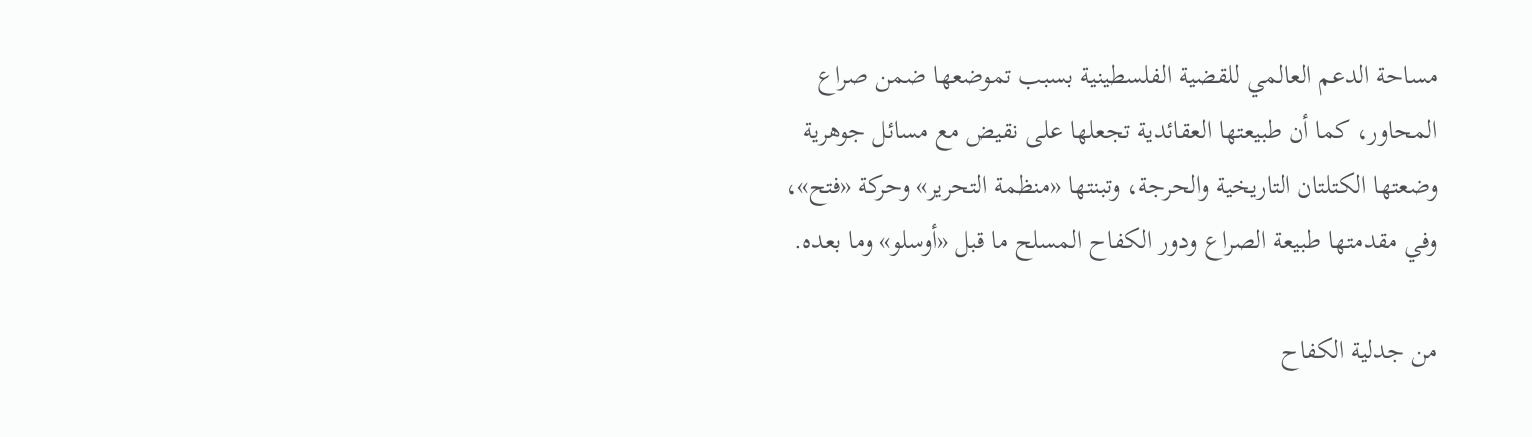مساحة الدعم العالمي للقضية الفلسطينية بسبب تموضعها ضمن صراع المحاور، كما أن طبيعتها العقائدية تجعلها على نقيض مع مسائل جوهرية وضعتها الكتلتان التاريخية والحرجة، وتبنتها «منظمة التحرير» وحركة «فتح»، وفي مقدمتها طبيعة الصراع ودور الكفاح المسلح ما قبل «أوسلو» وما بعده.

من جدلية الكفاح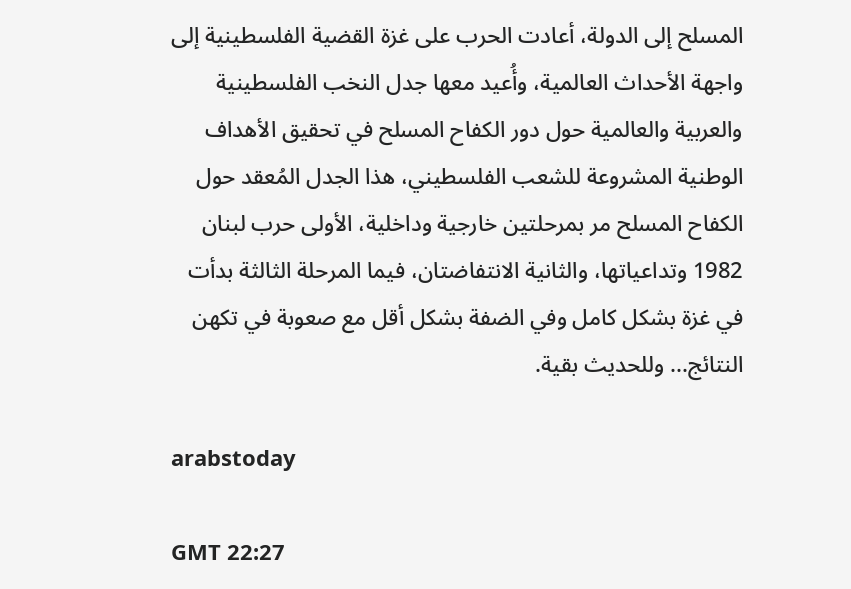المسلح إلى الدولة، أعادت الحرب على غزة القضية الفلسطينية إلى واجهة الأحداث العالمية، وأُعيد معها جدل النخب الفلسطينية والعربية والعالمية حول دور الكفاح المسلح في تحقيق الأهداف الوطنية المشروعة للشعب الفلسطيني، هذا الجدل المُعقد حول الكفاح المسلح مر بمرحلتين خارجية وداخلية، الأولى حرب لبنان 1982 وتداعياتها، والثانية الانتفاضتان، فيما المرحلة الثالثة بدأت في غزة بشكل كامل وفي الضفة بشكل أقل مع صعوبة في تكهن النتائج... وللحديث بقية.

arabstoday

GMT 22:27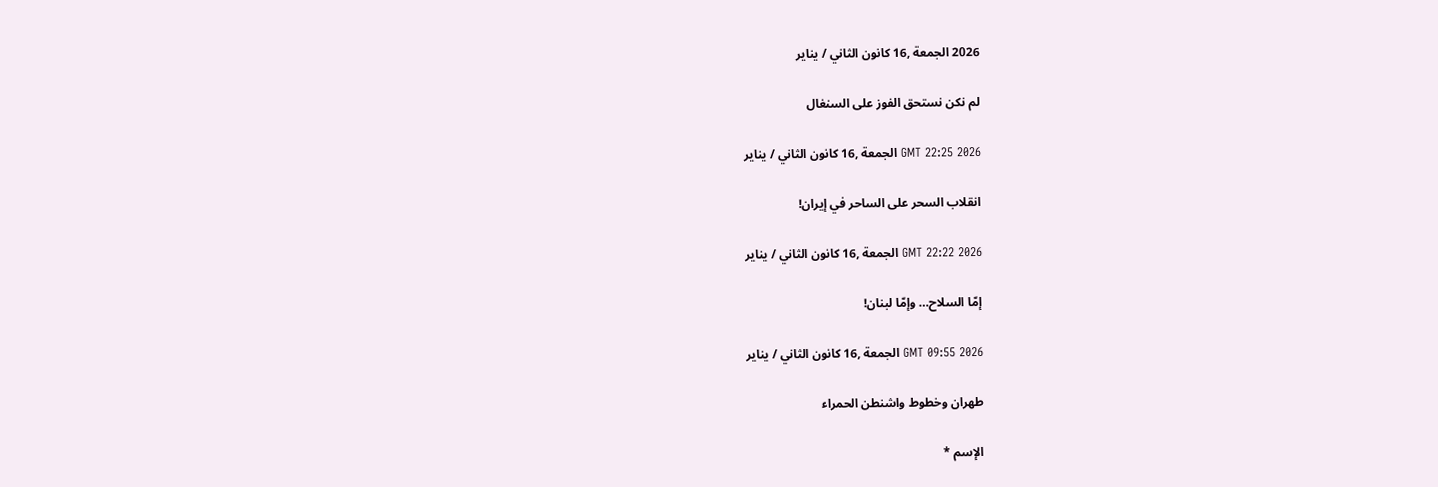2026 الجمعة ,16 كانون الثاني / يناير

لم نكن نستحق الفوز على السنغال

GMT 22:25 2026 الجمعة ,16 كانون الثاني / يناير

انقلاب السحر على الساحر في إيران!

GMT 22:22 2026 الجمعة ,16 كانون الثاني / يناير

إمّا السلاح… وإمّا لبنان!

GMT 09:55 2026 الجمعة ,16 كانون الثاني / يناير

طهران وخطوط واشنطن الحمراء

الإسم *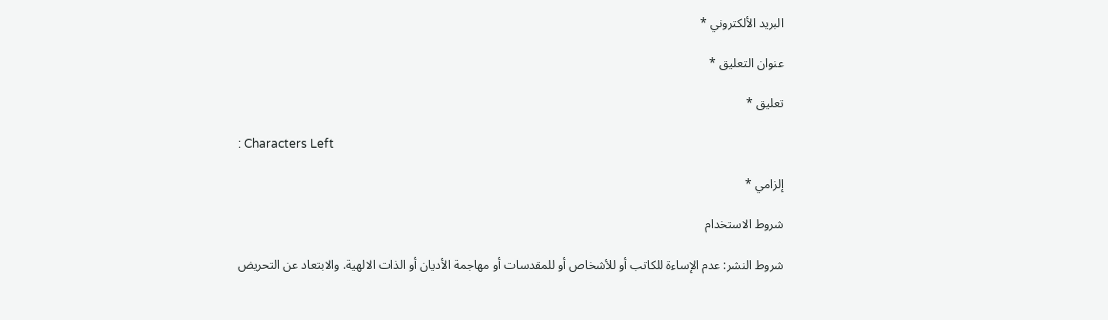البريد الألكتروني *

عنوان التعليق *

تعليق *

: Characters Left

إلزامي *

شروط الاستخدام

شروط النشر: عدم الإساءة للكاتب أو للأشخاص أو للمقدسات أو مهاجمة الأديان أو الذات الالهية. والابتعاد عن التحريض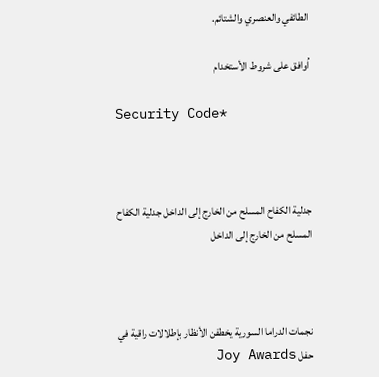الطائفي والعنصري والشتائم.

اُوافق على شروط الأستخدام

Security Code*



جدلية الكفاح المسلح من الخارج إلى الداخل جدلية الكفاح المسلح من الخارج إلى الداخل



نجمات الدراما السورية يخطفن الأنظار بإطلالات راقية في حفل Joy Awards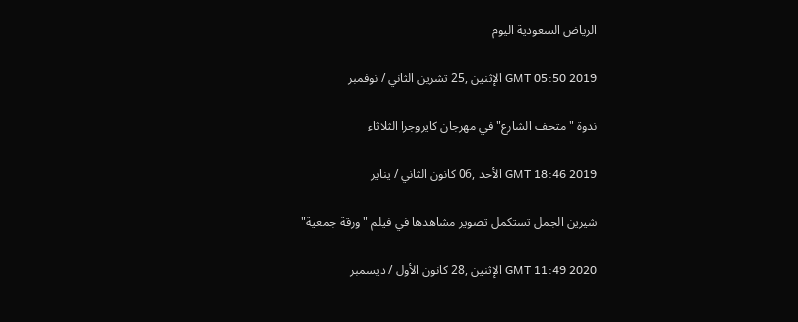الرياض السعودية اليوم

GMT 05:50 2019 الإثنين ,25 تشرين الثاني / نوفمبر

ندوة "متحف الشارع" في مهرجان كايروجرا الثلاثاء

GMT 18:46 2019 الأحد ,06 كانون الثاني / يناير

شيرين الجمل تستكمل تصوير مشاهدها في فيلم "ورقة جمعية"

GMT 11:49 2020 الإثنين ,28 كانون الأول / ديسمبر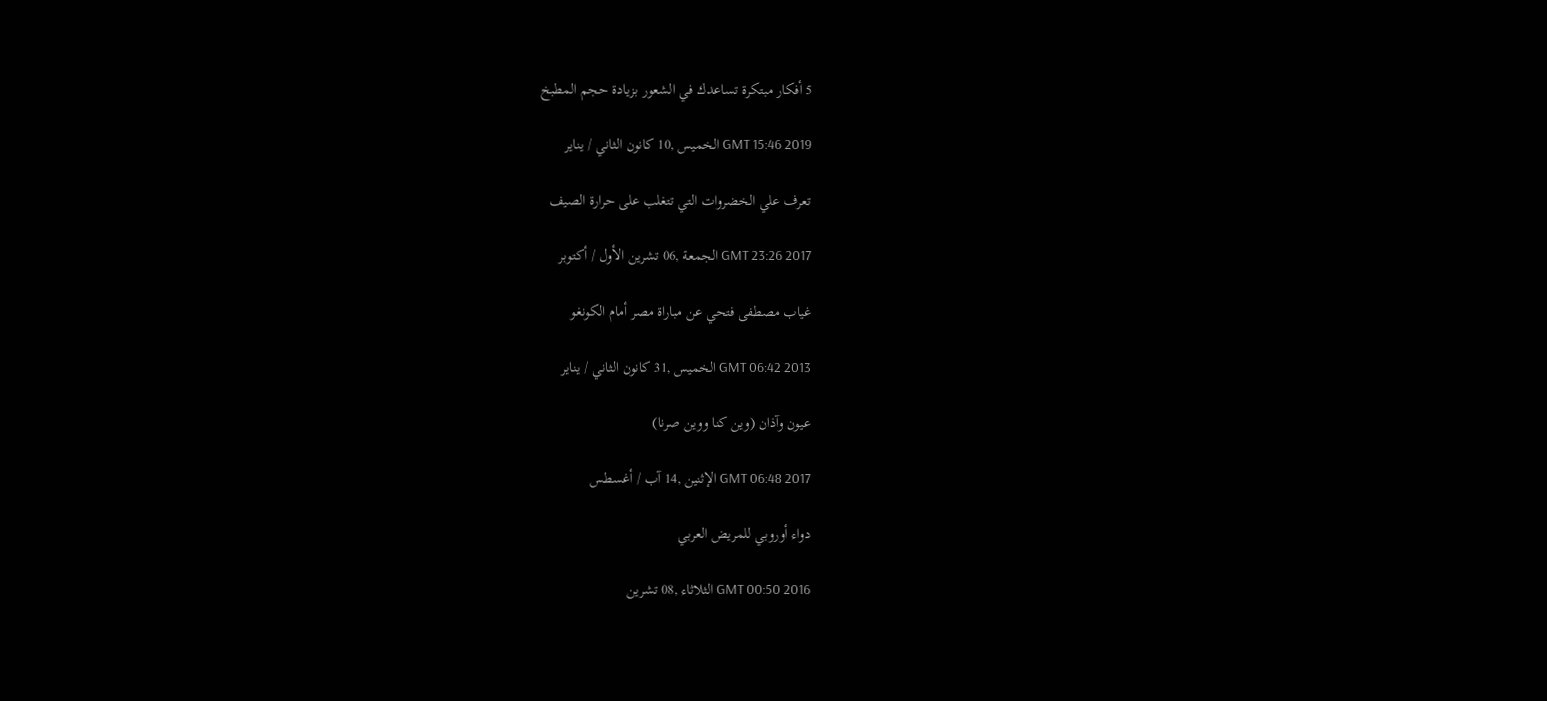5 أفكار مبتكرة تساعدك في الشعور بزيادة حجم المطبخ

GMT 15:46 2019 الخميس ,10 كانون الثاني / يناير

تعرف علي الخضروات التي تتغلب على حرارة الصيف

GMT 23:26 2017 الجمعة ,06 تشرين الأول / أكتوبر

غياب مصطفى فتحي عن مباراة مصر أمام الكونغو

GMT 06:42 2013 الخميس ,31 كانون الثاني / يناير

عيون وآذان (وين كنا ووين صرنا)

GMT 06:48 2017 الإثنين ,14 آب / أغسطس

دواء أوروبي للمريض العربي

GMT 00:50 2016 الثلاثاء ,08 تشرين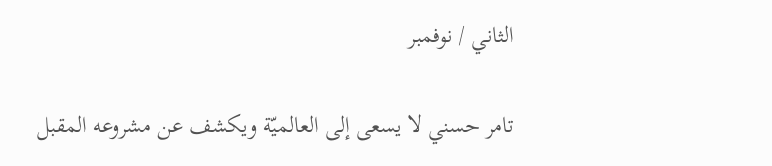الثاني / نوفمبر

تامر حسني لا يسعى إلى العالميّة ويكشف عن مشروعه المقبل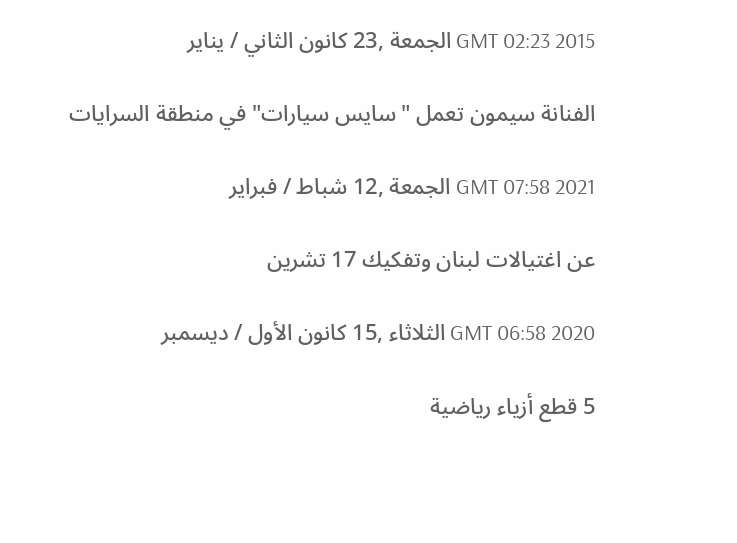GMT 02:23 2015 الجمعة ,23 كانون الثاني / يناير

الفنانة سيمون تعمل "سايس سيارات" في منطقة السرايات

GMT 07:58 2021 الجمعة ,12 شباط / فبراير

عن اغتيالات لبنان وتفكيك 17 تشرين

GMT 06:58 2020 الثلاثاء ,15 كانون الأول / ديسمبر

5 قطع أزياء رياضية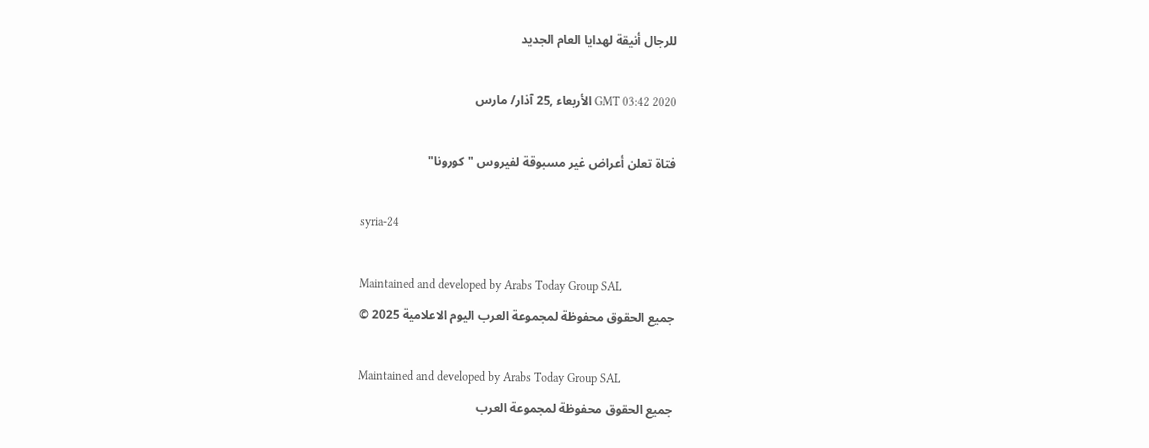للرجال أنيقة لهدايا العام الجديد

GMT 03:42 2020 الأربعاء ,25 آذار/ مارس

فتاة تعلن أعراض غير مسبوقة لفيروس "كورونا"

syria-24

Maintained and developed by Arabs Today Group SAL
جميع الحقوق محفوظة لمجموعة العرب اليوم الاعلامية 2025 ©

Maintained and developed by Arabs Today Group SAL
جميع الحقوق محفوظة لمجموعة العرب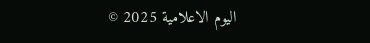اليوم الاعلامية 2025 ©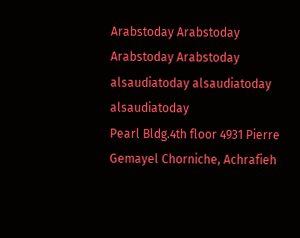Arabstoday Arabstoday Arabstoday Arabstoday
alsaudiatoday alsaudiatoday alsaudiatoday
Pearl Bldg.4th floor 4931 Pierre Gemayel Chorniche, Achrafieh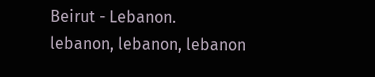Beirut - Lebanon.
lebanon, lebanon, lebanon